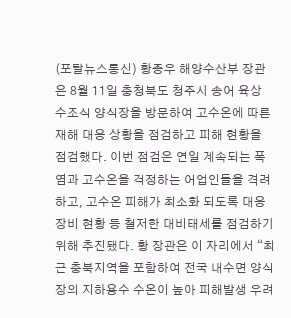(포탈뉴스통신) 황종우 해양수산부 장관은 8월 11일 충청북도 청주시 송어 육상 수조식 양식장을 방문하여 고수온에 따른 재해 대응 상황을 점검하고 피해 현황을 점검했다. 이번 점검은 연일 계속되는 폭염과 고수온을 걱정하는 어업인들을 격려하고, 고수온 피해가 최소화 되도록 대응장비 현황 등 철저한 대비태세를 점검하기 위해 추진됐다. 황 장관은 이 자리에서 “최근 충북지역을 포함하여 전국 내수면 양식장의 지하용수 수온이 높아 피해발생 우려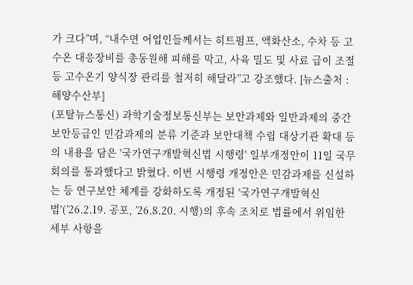가 크다”며, “내수면 어업인들께서는 히트펌프, 액화산소, 수차 등 고수온 대응장비를 총동원해 피해를 막고, 사육 밀도 및 사료 급이 조절 등 고수온기 양식장 관리를 철저히 해달라”고 강조했다. [뉴스출처 : 해양수산부]
(포탈뉴스통신) 과학기술정보통신부는 보안과제와 일반과제의 중간 보안등급인 민감과제의 분류 기준과 보안대책 수립 대상기관 확대 등의 내용을 담은 '국가연구개발혁신법 시행령' 일부개정안이 11일 국무회의를 통과했다고 밝혔다. 이번 시행령 개정안은 민감과제를 신설하는 등 연구보안 체계를 강화하도록 개정된 '국가연구개발혁신법'(’26.2.19. 공포, ’26.8.20. 시행)의 후속 조치로 법률에서 위임한 세부 사항을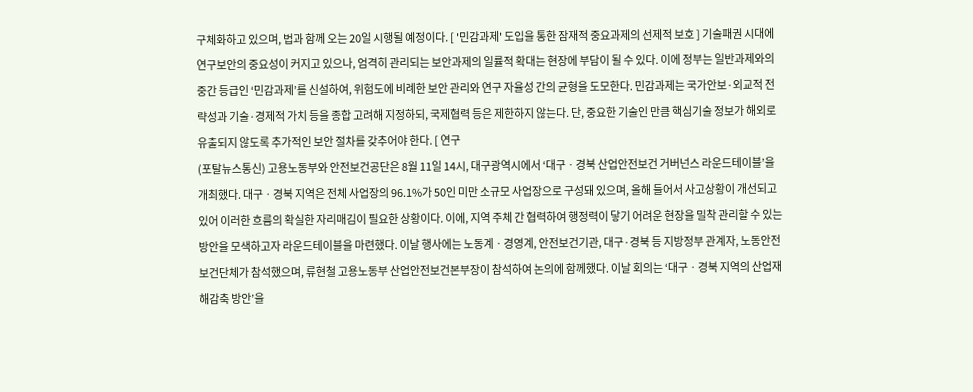구체화하고 있으며, 법과 함께 오는 20일 시행될 예정이다. [ '민감과제' 도입을 통한 잠재적 중요과제의 선제적 보호 ] 기술패권 시대에 연구보안의 중요성이 커지고 있으나, 엄격히 관리되는 보안과제의 일률적 확대는 현장에 부담이 될 수 있다. 이에 정부는 일반과제와의 중간 등급인 ‘민감과제’를 신설하여, 위험도에 비례한 보안 관리와 연구 자율성 간의 균형을 도모한다. 민감과제는 국가안보·외교적 전략성과 기술·경제적 가치 등을 종합 고려해 지정하되, 국제협력 등은 제한하지 않는다. 단, 중요한 기술인 만큼 핵심기술 정보가 해외로 유출되지 않도록 추가적인 보안 절차를 갖추어야 한다. [ 연구
(포탈뉴스통신) 고용노동부와 안전보건공단은 8월 11일 14시, 대구광역시에서 ‘대구ㆍ경북 산업안전보건 거버넌스 라운드테이블’을 개최했다. 대구ㆍ경북 지역은 전체 사업장의 96.1%가 50인 미만 소규모 사업장으로 구성돼 있으며, 올해 들어서 사고상황이 개선되고 있어 이러한 흐름의 확실한 자리매김이 필요한 상황이다. 이에, 지역 주체 간 협력하여 행정력이 닿기 어려운 현장을 밀착 관리할 수 있는 방안을 모색하고자 라운드테이블을 마련했다. 이날 행사에는 노동계ㆍ경영계, 안전보건기관, 대구·경북 등 지방정부 관계자, 노동안전보건단체가 참석했으며, 류현철 고용노동부 산업안전보건본부장이 참석하여 논의에 함께했다. 이날 회의는 ‘대구ㆍ경북 지역의 산업재해감축 방안’을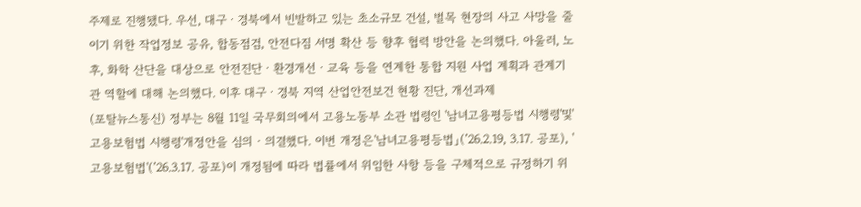주제로 진행됐다. 우선, 대구ㆍ경북에서 빈발하고 있는 초소규모 건설, 벌목 현장의 사고 사망을 줄이기 위한 작업정보 공유, 합동점검, 안전다짐 서명 확산 등 향후 협력 방안을 논의했다. 아울러, 노후, 화학 산단을 대상으로 안전진단ㆍ환경개선ㆍ교육 등을 연계한 통합 지원 사업 계획과 관계기관 역할에 대해 논의했다. 이후 대구ㆍ경북 지역 산업안전보건 현황 진단, 개선과제
(포탈뉴스통신) 정부는 8월 11일 국무회의에서 고용노동부 소관 법령인 '남녀고용평등법 시행령'및'고용보험법 시행령'개정안을 심의‧의결했다. 이번 개정은'남녀고용평등법」(’26.2.19, 3.17. 공포), '고용보험법'(’26.3.17. 공포)이 개정됨에 따라 법률에서 위임한 사항 등을 구체적으로 규정하기 위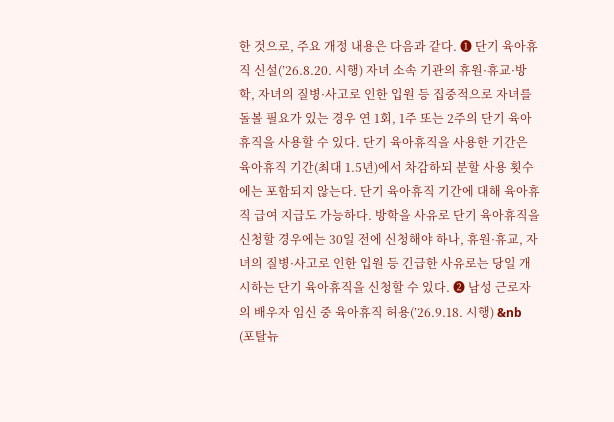한 것으로, 주요 개정 내용은 다음과 같다. ➊ 단기 육아휴직 신설(’26.8.20. 시행) 자녀 소속 기관의 휴원·휴교·방학, 자녀의 질병·사고로 인한 입원 등 집중적으로 자녀를 돌볼 필요가 있는 경우 연 1회, 1주 또는 2주의 단기 육아휴직을 사용할 수 있다. 단기 육아휴직을 사용한 기간은 육아휴직 기간(최대 1.5년)에서 차감하되 분할 사용 횟수에는 포함되지 않는다. 단기 육아휴직 기간에 대해 육아휴직 급여 지급도 가능하다. 방학을 사유로 단기 육아휴직을 신청할 경우에는 30일 전에 신청해야 하나, 휴원·휴교, 자녀의 질병·사고로 인한 입원 등 긴급한 사유로는 당일 개시하는 단기 육아휴직을 신청할 수 있다. ➋ 남성 근로자의 배우자 임신 중 육아휴직 허용(’26.9.18. 시행) &nb
(포탈뉴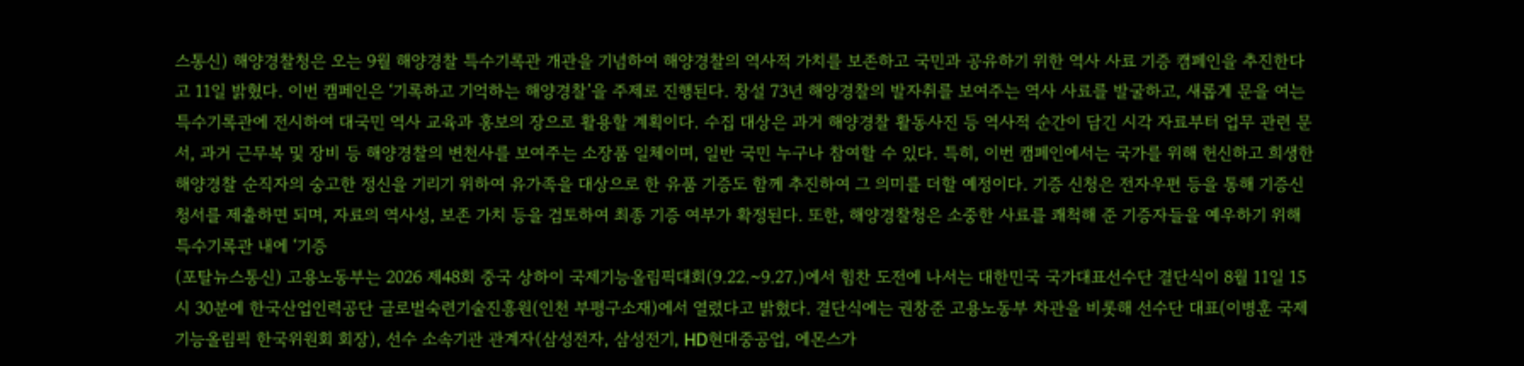스통신) 해양경찰청은 오는 9월 해양경찰 특수기록관 개관을 기념하여 해양경찰의 역사적 가치를 보존하고 국민과 공유하기 위한 역사 사료 기증 캠페인을 추진한다고 11일 밝혔다. 이번 캠페인은 ‘기록하고 기억하는 해양경찰’을 주제로 진행된다. 창설 73년 해양경찰의 발자취를 보여주는 역사 사료를 발굴하고, 새롭게 문을 여는 특수기록관에 전시하여 대국민 역사 교육과 홍보의 장으로 활용할 계획이다. 수집 대상은 과거 해양경찰 활동사진 등 역사적 순간이 담긴 시각 자료부터 업무 관련 문서, 과거 근무복 및 장비 등 해양경찰의 변천사를 보여주는 소장품 일체이며, 일반 국민 누구나 참여할 수 있다. 특히, 이번 캠페인에서는 국가를 위해 헌신하고 희생한 해양경찰 순직자의 숭고한 정신을 기리기 위하여 유가족을 대상으로 한 유품 기증도 함께 추진하여 그 의미를 더할 예정이다. 기증 신청은 전자우편 등을 통해 기증신청서를 제출하면 되며, 자료의 역사성, 보존 가치 등을 검토하여 최종 기증 여부가 확정된다. 또한, 해양경찰청은 소중한 사료를 쾌척해 준 기증자들을 예우하기 위해 특수기록관 내에 ‘기증
(포탈뉴스통신) 고용노동부는 2026 제48회 중국 상하이 국제기능올림픽대회(9.22.~9.27.)에서 힘찬 도전에 나서는 대한민국 국가대표선수단 결단식이 8월 11일 15시 30분에 한국산업인력공단 글로벌숙련기술진흥원(인천 부평구소재)에서 열렸다고 밝혔다. 결단식에는 권창준 고용노동부 차관을 비롯해 선수단 대표(이병훈 국제기능올림픽 한국위원회 회장), 선수 소속기관 관계자(삼성전자, 삼성전기, HD현대중공업, 에몬스가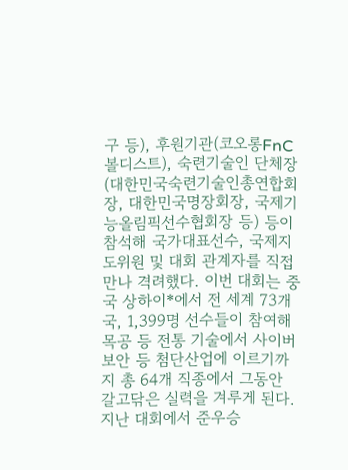구 등), 후원기관(코오롱FnC 볼디스트), 숙련기술인 단체장(대한민국숙련기술인총연합회장, 대한민국명장회장, 국제기능올림픽선수협회장 등) 등이 참석해 국가대표선수, 국제지도위원 및 대회 관계자를 직접 만나 격려했다. 이번 대회는 중국 상하이*에서 전 세계 73개국, 1,399명 선수들이 참여해 목공 등 전통 기술에서 사이버보안 등 첨단산업에 이르기까지 총 64개 직종에서 그동안 갈고닦은 실력을 겨루게 된다. 지난 대회에서 준우승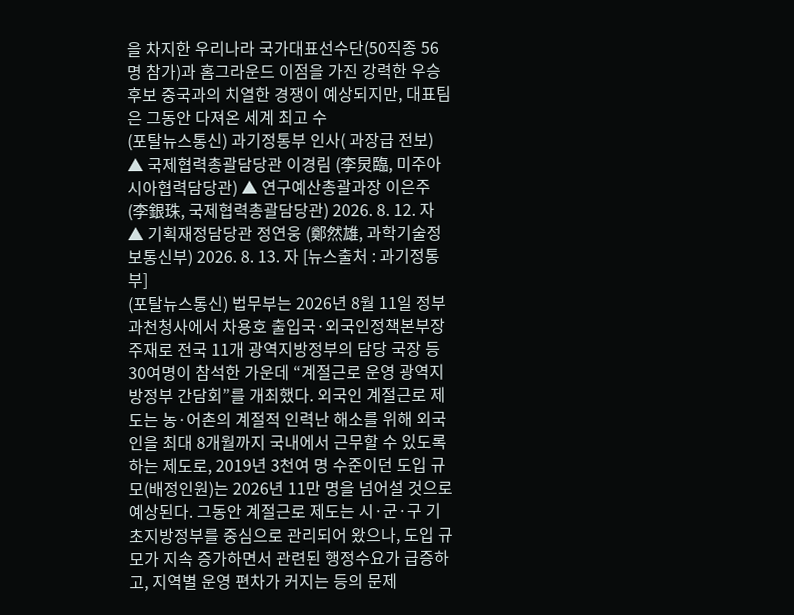을 차지한 우리나라 국가대표선수단(50직종 56명 참가)과 홈그라운드 이점을 가진 강력한 우승 후보 중국과의 치열한 경쟁이 예상되지만, 대표팀은 그동안 다져온 세계 최고 수
(포탈뉴스통신) 과기정통부 인사( 과장급 전보) ▲ 국제협력총괄담당관 이경림 (李炅臨, 미주아시아협력담당관) ▲ 연구예산총괄과장 이은주 (李銀珠, 국제협력총괄담당관) 2026. 8. 12. 자 ▲ 기획재정담당관 정연웅 (鄭然雄, 과학기술정보통신부) 2026. 8. 13. 자 [뉴스출처 : 과기정통부]
(포탈뉴스통신) 법무부는 2026년 8월 11일 정부과천청사에서 차용호 출입국·외국인정책본부장 주재로 전국 11개 광역지방정부의 담당 국장 등 30여명이 참석한 가운데 “계절근로 운영 광역지방정부 간담회”를 개최했다. 외국인 계절근로 제도는 농·어촌의 계절적 인력난 해소를 위해 외국인을 최대 8개월까지 국내에서 근무할 수 있도록 하는 제도로, 2019년 3천여 명 수준이던 도입 규모(배정인원)는 2026년 11만 명을 넘어설 것으로 예상된다. 그동안 계절근로 제도는 시·군·구 기초지방정부를 중심으로 관리되어 왔으나, 도입 규모가 지속 증가하면서 관련된 행정수요가 급증하고, 지역별 운영 편차가 커지는 등의 문제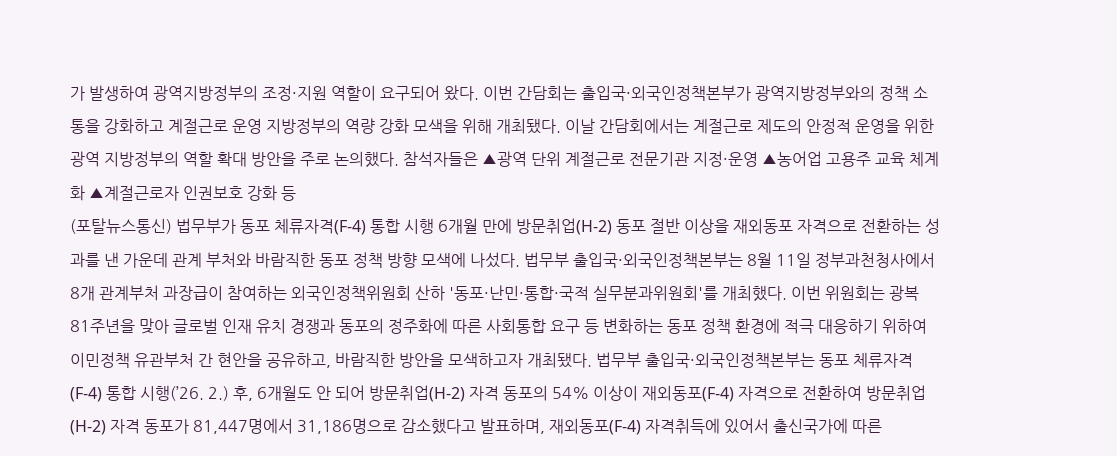가 발생하여 광역지방정부의 조정·지원 역할이 요구되어 왔다. 이번 간담회는 출입국·외국인정책본부가 광역지방정부와의 정책 소통을 강화하고 계절근로 운영 지방정부의 역량 강화 모색을 위해 개최됐다. 이날 간담회에서는 계절근로 제도의 안정적 운영을 위한 광역 지방정부의 역할 확대 방안을 주로 논의했다. 참석자들은 ▲광역 단위 계절근로 전문기관 지정·운영 ▲농어업 고용주 교육 체계화 ▲계절근로자 인권보호 강화 등
(포탈뉴스통신) 법무부가 동포 체류자격(F-4) 통합 시행 6개월 만에 방문취업(H-2) 동포 절반 이상을 재외동포 자격으로 전환하는 성과를 낸 가운데 관계 부처와 바람직한 동포 정책 방향 모색에 나섰다. 법무부 출입국·외국인정책본부는 8월 11일 정부과천청사에서 8개 관계부처 과장급이 참여하는 외국인정책위원회 산하 '동포·난민·통합·국적 실무분과위원회'를 개최했다. 이번 위원회는 광복 81주년을 맞아 글로벌 인재 유치 경쟁과 동포의 정주화에 따른 사회통합 요구 등 변화하는 동포 정책 환경에 적극 대응하기 위하여 이민정책 유관부처 간 현안을 공유하고, 바람직한 방안을 모색하고자 개최됐다. 법무부 출입국·외국인정책본부는 동포 체류자격(F-4) 통합 시행(’26. 2.) 후, 6개월도 안 되어 방문취업(H-2) 자격 동포의 54% 이상이 재외동포(F-4) 자격으로 전환하여 방문취업(H-2) 자격 동포가 81,447명에서 31,186명으로 감소했다고 발표하며, 재외동포(F-4) 자격취득에 있어서 출신국가에 따른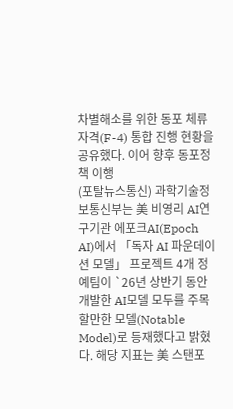차별해소를 위한 동포 체류자격(F-4) 통합 진행 현황을 공유했다. 이어 향후 동포정책 이행
(포탈뉴스통신) 과학기술정보통신부는 美 비영리 AI연구기관 에포크AI(Epoch AI)에서 「독자 AI 파운데이션 모델」 프로젝트 4개 정예팀이 `26년 상반기 동안 개발한 AI모델 모두를 주목할만한 모델(Notable Model)로 등재했다고 밝혔다. 해당 지표는 美 스탠포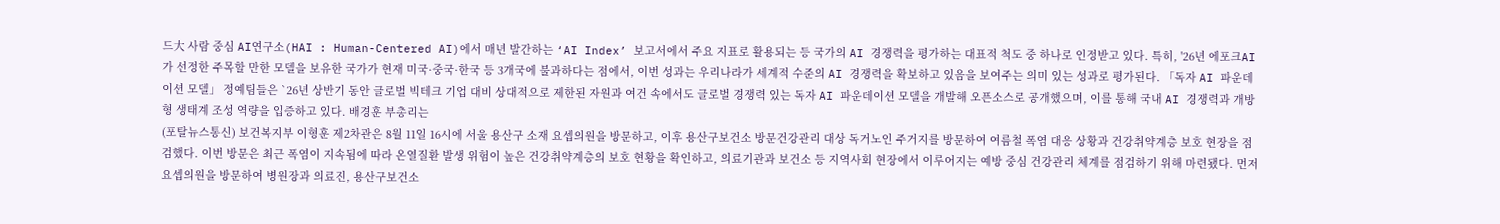드大 사람 중심 AI연구소(HAI : Human-Centered AI)에서 매년 발간하는 ‘AI Index’ 보고서에서 주요 지표로 활용되는 등 국가의 AI 경쟁력을 평가하는 대표적 척도 중 하나로 인정받고 있다. 특히, '26년 에포크AI가 선정한 주목할 만한 모델을 보유한 국가가 현재 미국·중국·한국 등 3개국에 불과하다는 점에서, 이번 성과는 우리나라가 세계적 수준의 AI 경쟁력을 확보하고 있음을 보여주는 의미 있는 성과로 평가된다. 「독자 AI 파운데이션 모델」 정예팀들은 `26년 상반기 동안 글로벌 빅테크 기업 대비 상대적으로 제한된 자원과 여건 속에서도 글로벌 경쟁력 있는 독자 AI 파운데이션 모델을 개발해 오픈소스로 공개했으며, 이를 통해 국내 AI 경쟁력과 개방형 생태계 조성 역량을 입증하고 있다. 배경훈 부총리는
(포탈뉴스통신) 보건복지부 이형훈 제2차관은 8월 11일 16시에 서울 용산구 소재 요셉의원을 방문하고, 이후 용산구보건소 방문건강관리 대상 독거노인 주거지를 방문하여 여름철 폭염 대응 상황과 건강취약계층 보호 현장을 점검했다. 이번 방문은 최근 폭염이 지속됨에 따라 온열질환 발생 위험이 높은 건강취약계층의 보호 현황을 확인하고, 의료기관과 보건소 등 지역사회 현장에서 이루어지는 예방 중심 건강관리 체계를 점검하기 위해 마련됐다. 먼저 요셉의원을 방문하여 병원장과 의료진, 용산구보건소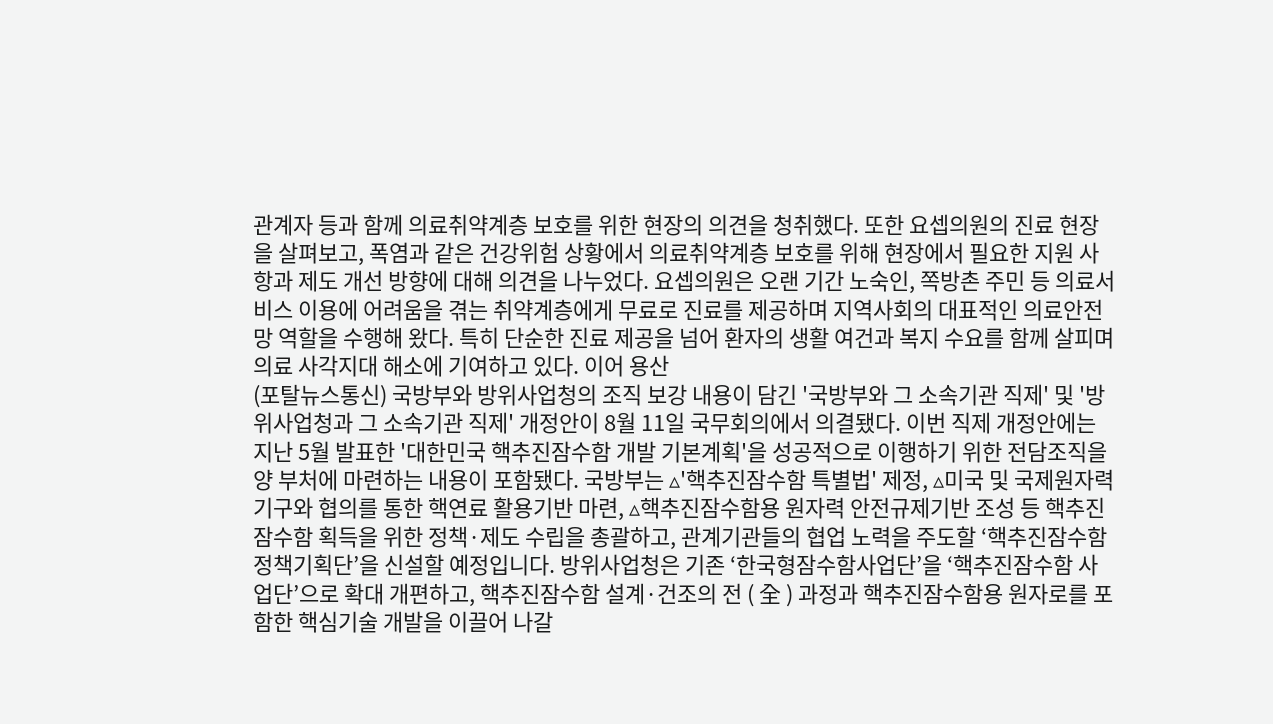관계자 등과 함께 의료취약계층 보호를 위한 현장의 의견을 청취했다. 또한 요셉의원의 진료 현장을 살펴보고, 폭염과 같은 건강위험 상황에서 의료취약계층 보호를 위해 현장에서 필요한 지원 사항과 제도 개선 방향에 대해 의견을 나누었다. 요셉의원은 오랜 기간 노숙인, 쪽방촌 주민 등 의료서비스 이용에 어려움을 겪는 취약계층에게 무료로 진료를 제공하며 지역사회의 대표적인 의료안전망 역할을 수행해 왔다. 특히 단순한 진료 제공을 넘어 환자의 생활 여건과 복지 수요를 함께 살피며 의료 사각지대 해소에 기여하고 있다. 이어 용산
(포탈뉴스통신) 국방부와 방위사업청의 조직 보강 내용이 담긴 '국방부와 그 소속기관 직제' 및 '방위사업청과 그 소속기관 직제' 개정안이 8월 11일 국무회의에서 의결됐다. 이번 직제 개정안에는 지난 5월 발표한 '대한민국 핵추진잠수함 개발 기본계획'을 성공적으로 이행하기 위한 전담조직을 양 부처에 마련하는 내용이 포함됐다. 국방부는 ▵'핵추진잠수함 특별법' 제정, ▵미국 및 국제원자력 기구와 협의를 통한 핵연료 활용기반 마련, ▵핵추진잠수함용 원자력 안전규제기반 조성 등 핵추진잠수함 획득을 위한 정책·제도 수립을 총괄하고, 관계기관들의 협업 노력을 주도할 ‘핵추진잠수함정책기획단’을 신설할 예정입니다. 방위사업청은 기존 ‘한국형잠수함사업단’을 ‘핵추진잠수함 사업단’으로 확대 개편하고, 핵추진잠수함 설계·건조의 전 ( 全 ) 과정과 핵추진잠수함용 원자로를 포함한 핵심기술 개발을 이끌어 나갈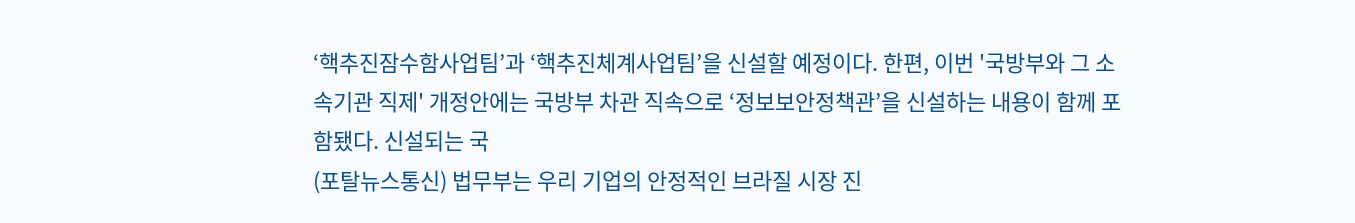‘핵추진잠수함사업팀’과 ‘핵추진체계사업팀’을 신설할 예정이다. 한편, 이번 '국방부와 그 소속기관 직제' 개정안에는 국방부 차관 직속으로 ‘정보보안정책관’을 신설하는 내용이 함께 포함됐다. 신설되는 국
(포탈뉴스통신) 법무부는 우리 기업의 안정적인 브라질 시장 진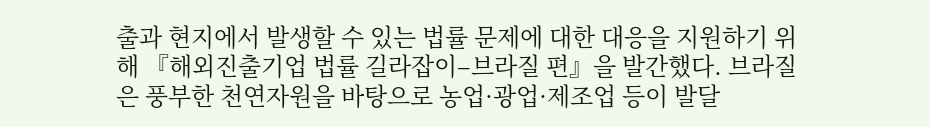출과 현지에서 발생할 수 있는 법률 문제에 대한 대응을 지원하기 위해 『해외진출기업 법률 길라잡이–브라질 편』을 발간했다. 브라질은 풍부한 천연자원을 바탕으로 농업·광업·제조업 등이 발달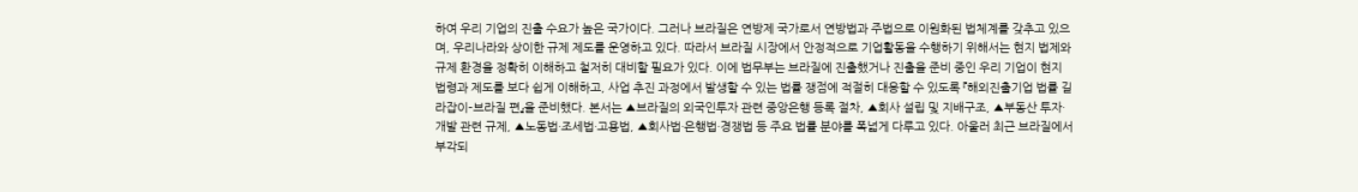하여 우리 기업의 진출 수요가 높은 국가이다. 그러나 브라질은 연방제 국가로서 연방법과 주법으로 이원화된 법체계를 갖추고 있으며, 우리나라와 상이한 규제 제도를 운영하고 있다. 따라서 브라질 시장에서 안정적으로 기업활동을 수행하기 위해서는 현지 법제와 규제 환경을 정확히 이해하고 철저히 대비할 필요가 있다. 이에 법무부는 브라질에 진출했거나 진출을 준비 중인 우리 기업이 현지 법령과 제도를 보다 쉽게 이해하고, 사업 추진 과정에서 발생할 수 있는 법률 쟁점에 적절히 대응할 수 있도록 『해외진출기업 법률 길라잡이–브라질 편』을 준비했다. 본서는 ▲브라질의 외국인투자 관련 중앙은행 등록 절차, ▲회사 설립 및 지배구조, ▲부동산 투자·개발 관련 규제, ▲노동법·조세법·고용법, ▲회사법·은행법·경쟁법 등 주요 법률 분야를 폭넓게 다루고 있다. 아울러 최근 브라질에서 부각되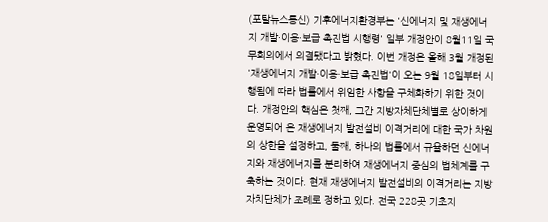(포탈뉴스통신) 기후에너지환경부는 '신에너지 및 재생에너지 개발·이용·보급 촉진법 시행령' 일부 개정안이 8월11일 국무회의에서 의결됐다고 밝혔다. 이번 개정은 올해 3월 개정된 '재생에너지 개발·이용·보급 촉진법'이 오는 9월 18일부터 시행됨에 따라 법률에서 위임한 사항을 구체화하기 위한 것이다. 개정안의 핵심은 첫째, 그간 지방자체단체별로 상이하게 운영되어 온 재생에너지 발전설비 이격거리에 대한 국가 차원의 상한을 설정하고, 둘째, 하나의 법률에서 규율하던 신에너지와 재생에너지를 분리하여 재생에너지 중심의 법체계를 구축하는 것이다. 현재 재생에너지 발전설비의 이격거리는 지방자치단체가 조례로 정하고 있다. 전국 228곳 기초지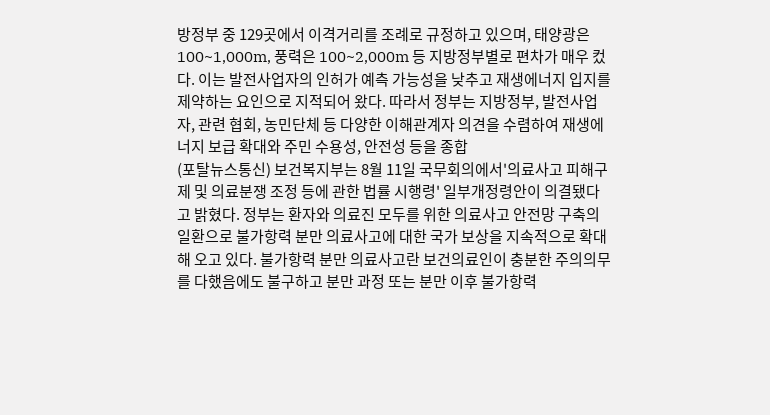방정부 중 129곳에서 이격거리를 조례로 규정하고 있으며, 태양광은 100~1,000m, 풍력은 100~2,000m 등 지방정부별로 편차가 매우 컸다. 이는 발전사업자의 인허가 예측 가능성을 낮추고 재생에너지 입지를 제약하는 요인으로 지적되어 왔다. 따라서 정부는 지방정부, 발전사업자, 관련 협회, 농민단체 등 다양한 이해관계자 의견을 수렴하여 재생에너지 보급 확대와 주민 수용성, 안전성 등을 종합
(포탈뉴스통신) 보건복지부는 8월 11일 국무회의에서'의료사고 피해구제 및 의료분쟁 조정 등에 관한 법률 시행령' 일부개정령안이 의결됐다고 밝혔다. 정부는 환자와 의료진 모두를 위한 의료사고 안전망 구축의 일환으로 불가항력 분만 의료사고에 대한 국가 보상을 지속적으로 확대해 오고 있다. 불가항력 분만 의료사고란 보건의료인이 충분한 주의의무를 다했음에도 불구하고 분만 과정 또는 분만 이후 불가항력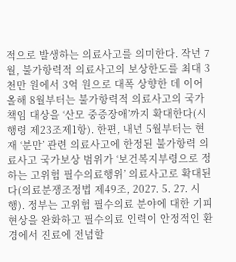적으로 발생하는 의료사고를 의미한다. 작년 7월, 불가항력적 의료사고의 보상한도를 최대 3천만 원에서 3억 원으로 대폭 상향한 데 이어 올해 8월부터는 불가항력적 의료사고의 국가책임 대상을 ‘산모 중증장애’까지 확대한다(시행령 제23조제1항). 한편, 내년 5월부터는 현재 ‘분만’ 관련 의료사고에 한정된 불가항력 의료사고 국가보상 범위가 ‘보건복지부령으로 정하는 고위험 필수의료행위’ 의료사고로 확대된다(의료분쟁조정법 제49조, 2027. 5. 27. 시행). 정부는 고위험 필수의료 분야에 대한 기피현상을 완화하고 필수의료 인력이 안정적인 환경에서 진료에 전념할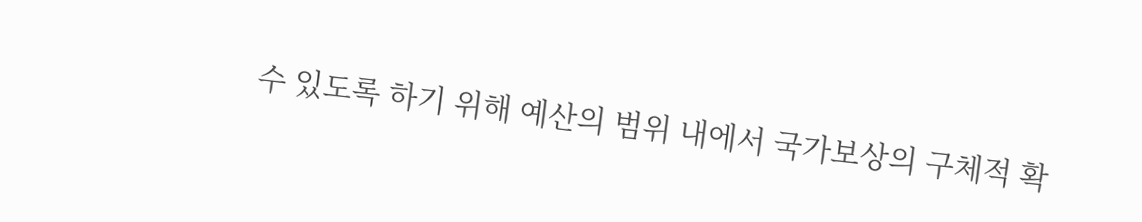수 있도록 하기 위해 예산의 범위 내에서 국가보상의 구체적 확